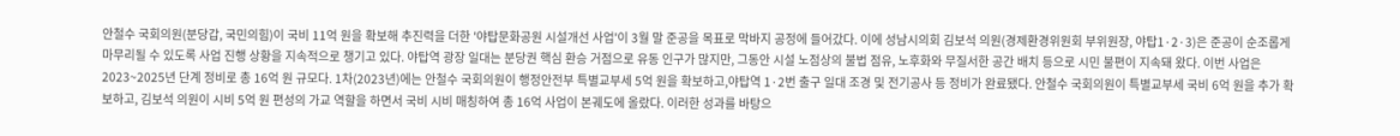안철수 국회의원(분당갑, 국민의힘)이 국비 11억 원을 확보해 추진력을 더한 '야탑문화공원 시설개선 사업'이 3월 말 준공을 목표로 막바지 공정에 들어갔다. 이에 성남시의회 김보석 의원(경제환경위원회 부위원장, 야탑1·2·3)은 준공이 순조롭게 마무리될 수 있도록 사업 진행 상황을 지속적으로 챙기고 있다. 야탑역 광장 일대는 분당권 핵심 환승 거점으로 유동 인구가 많지만, 그동안 시설 노점상의 불법 점유, 노후화와 무질서한 공간 배치 등으로 시민 불편이 지속돼 왔다. 이번 사업은 2023~2025년 단계 정비로 총 16억 원 규모다. 1차(2023년)에는 안철수 국회의원이 행정안전부 특별교부세 5억 원을 확보하고,야탑역 1·2번 출구 일대 조경 및 전기공사 등 정비가 완료됐다. 안철수 국회의원이 특별교부세 국비 6억 원을 추가 확보하고, 김보석 의원이 시비 5억 원 편성의 가교 역할을 하면서 국비 시비 매칭하여 총 16억 사업이 본궤도에 올랐다. 이러한 성과를 바탕으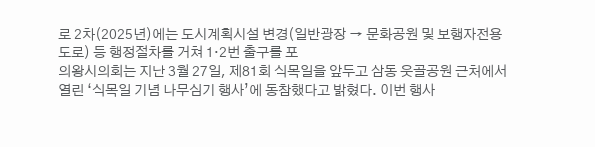로 2차(2025년)에는 도시계획시설 변경(일반광장 → 문화공원 및 보행자전용도로) 등 행정절차를 거쳐 1·2번 출구를 포
의왕시의회는 지난 3월 27일, 제81회 식목일을 앞두고 삼동 웃골공원 근처에서 열린 ‘식목일 기념 나무심기 행사’에 동참했다고 밝혔다. 이번 행사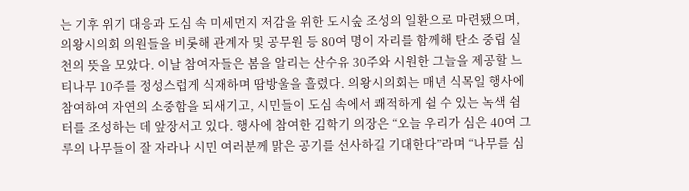는 기후 위기 대응과 도심 속 미세먼지 저감을 위한 도시숲 조성의 일환으로 마련됐으며, 의왕시의회 의원들을 비롯해 관계자 및 공무원 등 80여 명이 자리를 함께해 탄소 중립 실천의 뜻을 모았다. 이날 참여자들은 봄을 알리는 산수유 30주와 시원한 그늘을 제공할 느티나무 10주를 정성스럽게 식재하며 땀방울을 흘렸다. 의왕시의회는 매년 식목일 행사에 참여하여 자연의 소중함을 되새기고, 시민들이 도심 속에서 쾌적하게 쉴 수 있는 녹색 쉼터를 조성하는 데 앞장서고 있다. 행사에 참여한 김학기 의장은 “오늘 우리가 심은 40여 그루의 나무들이 잘 자라나 시민 여러분께 맑은 공기를 선사하길 기대한다”라며 “나무를 심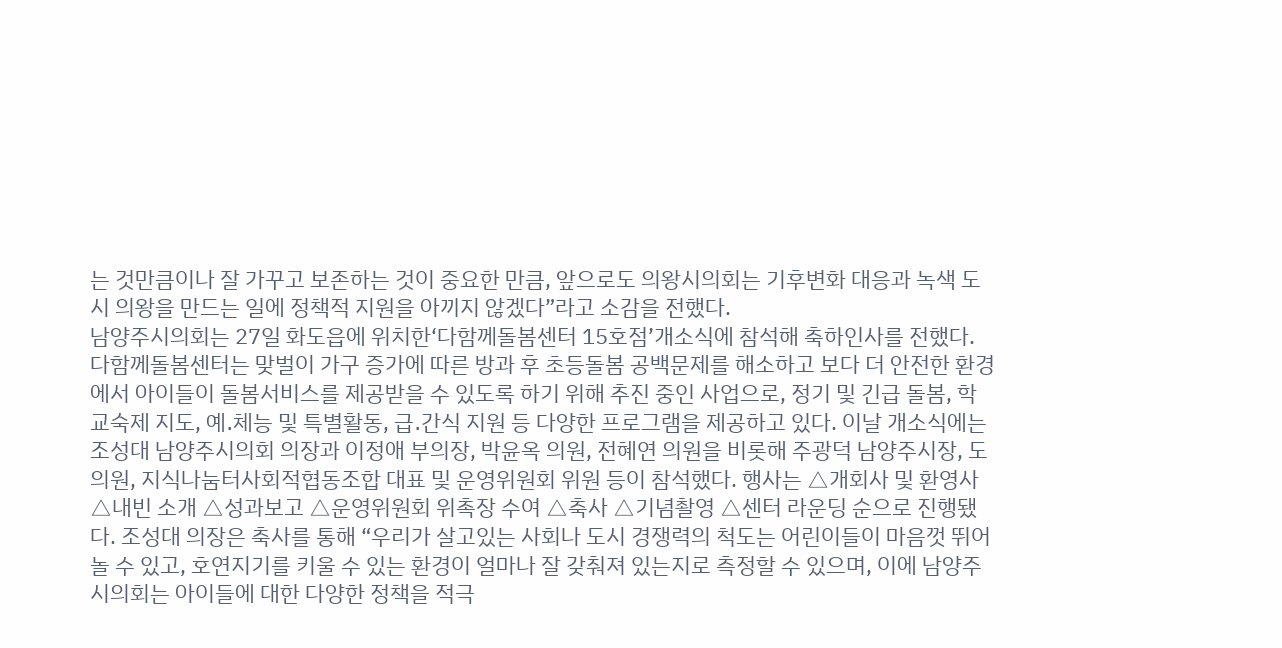는 것만큼이나 잘 가꾸고 보존하는 것이 중요한 만큼, 앞으로도 의왕시의회는 기후변화 대응과 녹색 도시 의왕을 만드는 일에 정책적 지원을 아끼지 않겠다”라고 소감을 전했다.
남양주시의회는 27일 화도읍에 위치한‘다함께돌봄센터 15호점’개소식에 참석해 축하인사를 전했다. 다함께돌봄센터는 맞벌이 가구 증가에 따른 방과 후 초등돌봄 공백문제를 해소하고 보다 더 안전한 환경에서 아이들이 돌봄서비스를 제공받을 수 있도록 하기 위해 추진 중인 사업으로, 정기 및 긴급 돌봄, 학교숙제 지도, 예․체능 및 특별활동, 급․간식 지원 등 다양한 프로그램을 제공하고 있다. 이날 개소식에는 조성대 남양주시의회 의장과 이정애 부의장, 박윤옥 의원, 전혜연 의원을 비롯해 주광덕 남양주시장, 도의원, 지식나눔터사회적협동조합 대표 및 운영위원회 위원 등이 참석했다. 행사는 △개회사 및 환영사 △내빈 소개 △성과보고 △운영위원회 위촉장 수여 △축사 △기념촬영 △센터 라운딩 순으로 진행됐다. 조성대 의장은 축사를 통해 “우리가 살고있는 사회나 도시 경쟁력의 척도는 어린이들이 마음껏 뛰어놀 수 있고, 호연지기를 키울 수 있는 환경이 얼마나 잘 갖춰져 있는지로 측정할 수 있으며, 이에 남양주시의회는 아이들에 대한 다양한 정책을 적극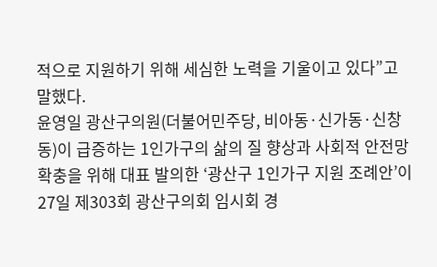적으로 지원하기 위해 세심한 노력을 기울이고 있다”고 말했다.
윤영일 광산구의원(더불어민주당, 비아동·신가동·신창동)이 급증하는 1인가구의 삶의 질 향상과 사회적 안전망 확충을 위해 대표 발의한 ‘광산구 1인가구 지원 조례안’이 27일 제303회 광산구의회 임시회 경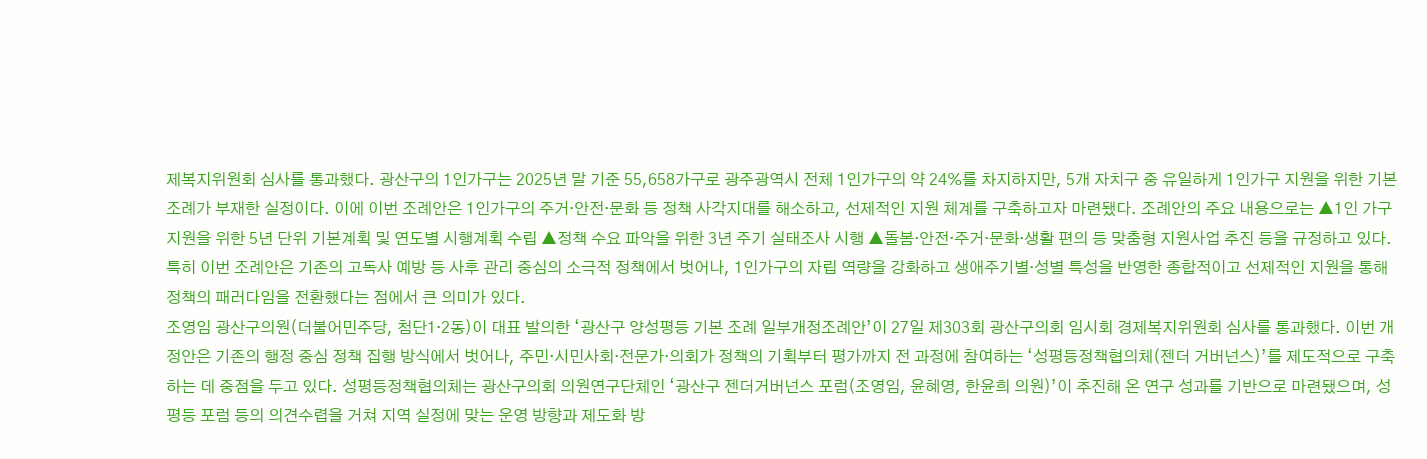제복지위원회 심사를 통과했다. 광산구의 1인가구는 2025년 말 기준 55,658가구로 광주광역시 전체 1인가구의 약 24%를 차지하지만, 5개 자치구 중 유일하게 1인가구 지원을 위한 기본 조례가 부재한 실정이다. 이에 이번 조례안은 1인가구의 주거·안전·문화 등 정책 사각지대를 해소하고, 선제적인 지원 체계를 구축하고자 마련됐다. 조례안의 주요 내용으로는 ▲1인 가구 지원을 위한 5년 단위 기본계획 및 연도별 시행계획 수립 ▲정책 수요 파악을 위한 3년 주기 실태조사 시행 ▲돌봄·안전·주거·문화·생활 편의 등 맞춤형 지원사업 추진 등을 규정하고 있다. 특히 이번 조례안은 기존의 고독사 예방 등 사후 관리 중심의 소극적 정책에서 벗어나, 1인가구의 자립 역량을 강화하고 생애주기별·성별 특성을 반영한 종합적이고 선제적인 지원을 통해 정책의 패러다임을 전환했다는 점에서 큰 의미가 있다.
조영임 광산구의원(더불어민주당, 첨단1·2동)이 대표 발의한 ‘광산구 양성평등 기본 조례 일부개정조례안’이 27일 제303회 광산구의회 임시회 경제복지위원회 심사를 통과했다. 이번 개정안은 기존의 행정 중심 정책 집행 방식에서 벗어나, 주민·시민사회·전문가·의회가 정책의 기획부터 평가까지 전 과정에 참여하는 ‘성평등정책협의체(젠더 거버넌스)’를 제도적으로 구축하는 데 중점을 두고 있다. 성평등정책협의체는 광산구의회 의원연구단체인 ‘광산구 젠더거버넌스 포럼(조영임, 윤혜영, 한윤희 의원)’이 추진해 온 연구 성과를 기반으로 마련됐으며, 성평등 포럼 등의 의견수렵을 거쳐 지역 실정에 맞는 운영 방향과 제도화 방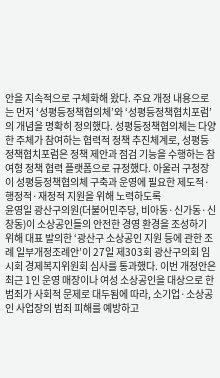안을 지속적으로 구체화해 왔다. 주요 개정 내용으로는 먼저 ‘성평등정책협의체’와 ‘성평등정책협치포럼’의 개념을 명확히 정의했다. 성평등정책협의체는 다양한 주체가 참여하는 협력적 정책 추진체계로, 성평등정책협치포럼은 정책 제안과 점검 기능을 수행하는 참여형 정책 협력 플랫폼으로 규정했다. 아울러 구청장이 성평등정책협의체 구축과 운영에 필요한 제도적·행정적·재정적 지원을 위해 노력하도록
윤영일 광산구의원(더불어민주당, 비아동·신가동·신창동)이 소상공인들의 안전한 경영 환경을 조성하기 위해 대표 발의한 ‘광산구 소상공인 지원 등에 관한 조례 일부개정조례안’이 27일 제303회 광산구의회 임시회 경제복지위원회 심사를 통과했다. 이번 개정안은 최근 1인 운영 매장이나 여성 소상공인을 대상으로 한 범죄가 사회적 문제로 대두됨에 따라, 소기업·소상공인 사업장의 범죄 피해를 예방하고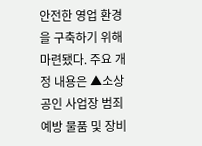안전한 영업 환경을 구축하기 위해 마련됐다. 주요 개정 내용은 ▲소상공인 사업장 범죄예방 물품 및 장비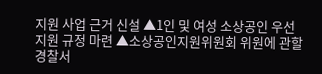지원 사업 근거 신설 ▲1인 및 여성 소상공인 우선 지원 규정 마련 ▲소상공인지원위원회 위원에 관할 경찰서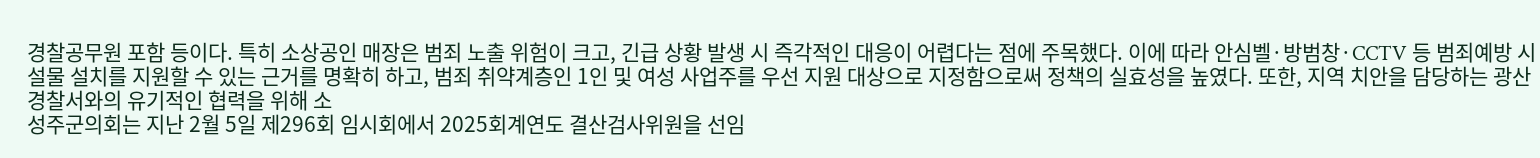경찰공무원 포함 등이다. 특히 소상공인 매장은 범죄 노출 위험이 크고, 긴급 상황 발생 시 즉각적인 대응이 어렵다는 점에 주목했다. 이에 따라 안심벨·방범창·CCTV 등 범죄예방 시설물 설치를 지원할 수 있는 근거를 명확히 하고, 범죄 취약계층인 1인 및 여성 사업주를 우선 지원 대상으로 지정함으로써 정책의 실효성을 높였다. 또한, 지역 치안을 담당하는 광산경찰서와의 유기적인 협력을 위해 소
성주군의회는 지난 2월 5일 제296회 임시회에서 2025회계연도 결산검사위원을 선임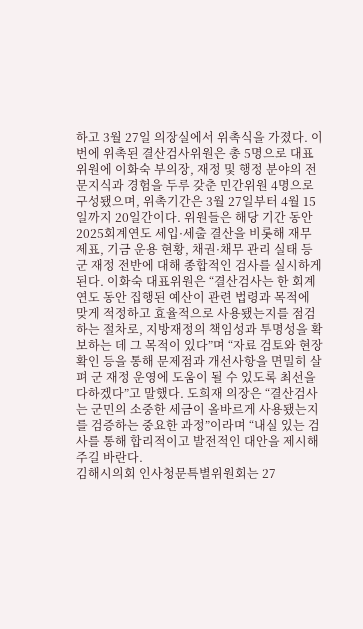하고 3월 27일 의장실에서 위촉식을 가졌다. 이번에 위촉된 결산검사위원은 총 5명으로 대표위원에 이화숙 부의장, 재정 및 행정 분야의 전문지식과 경험을 두루 갖춘 민간위원 4명으로 구성됐으며, 위촉기간은 3월 27일부터 4월 15일까지 20일간이다. 위원들은 해당 기간 동안 2025회계연도 세입·세출 결산을 비롯해 재무제표, 기금 운용 현황, 채권·채무 관리 실태 등 군 재정 전반에 대해 종합적인 검사를 실시하게 된다. 이화숙 대표위원은 “결산검사는 한 회계연도 동안 집행된 예산이 관련 법령과 목적에 맞게 적정하고 효율적으로 사용됐는지를 점검하는 절차로, 지방재정의 책임성과 투명성을 확보하는 데 그 목적이 있다”며 “자료 검토와 현장 확인 등을 통해 문제점과 개선사항을 면밀히 살펴 군 재정 운영에 도움이 될 수 있도록 최선을 다하겠다”고 말했다. 도희재 의장은 “결산검사는 군민의 소중한 세금이 올바르게 사용됐는지를 검증하는 중요한 과정”이라며 “내실 있는 검사를 통해 합리적이고 발전적인 대안을 제시해 주길 바란다.
김해시의회 인사청문특별위원회는 27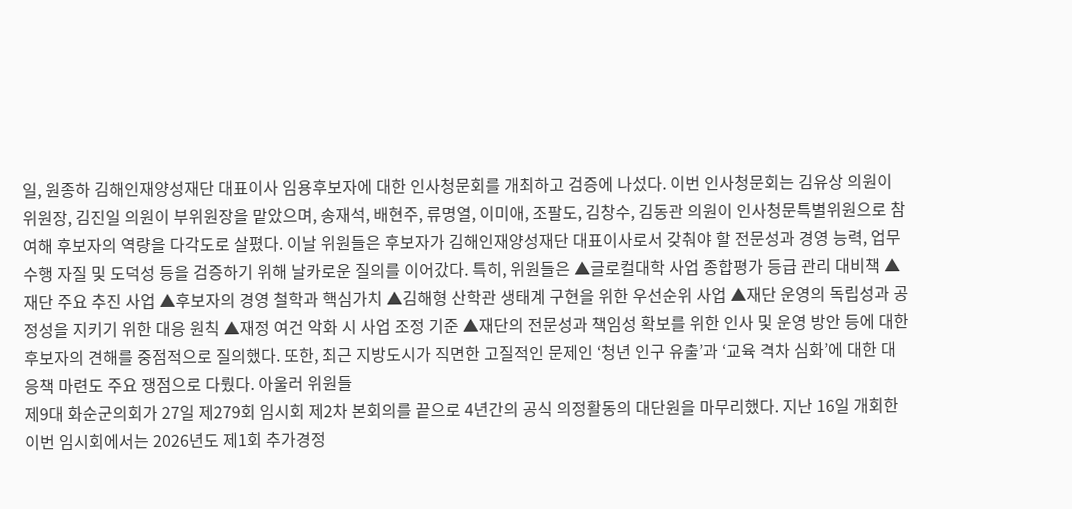일, 원종하 김해인재양성재단 대표이사 임용후보자에 대한 인사청문회를 개최하고 검증에 나섰다. 이번 인사청문회는 김유상 의원이 위원장, 김진일 의원이 부위원장을 맡았으며, 송재석, 배현주, 류명열, 이미애, 조팔도, 김창수, 김동관 의원이 인사청문특별위원으로 참여해 후보자의 역량을 다각도로 살폈다. 이날 위원들은 후보자가 김해인재양성재단 대표이사로서 갖춰야 할 전문성과 경영 능력, 업무수행 자질 및 도덕성 등을 검증하기 위해 날카로운 질의를 이어갔다. 특히, 위원들은 ▲글로컬대학 사업 종합평가 등급 관리 대비책 ▲재단 주요 추진 사업 ▲후보자의 경영 철학과 핵심가치 ▲김해형 산학관 생태계 구현을 위한 우선순위 사업 ▲재단 운영의 독립성과 공정성을 지키기 위한 대응 원칙 ▲재정 여건 악화 시 사업 조정 기준 ▲재단의 전문성과 책임성 확보를 위한 인사 및 운영 방안 등에 대한 후보자의 견해를 중점적으로 질의했다. 또한, 최근 지방도시가 직면한 고질적인 문제인 ‘청년 인구 유출’과 ‘교육 격차 심화’에 대한 대응책 마련도 주요 쟁점으로 다뤘다. 아울러 위원들
제9대 화순군의회가 27일 제279회 임시회 제2차 본회의를 끝으로 4년간의 공식 의정활동의 대단원을 마무리했다. 지난 16일 개회한 이번 임시회에서는 2026년도 제1회 추가경정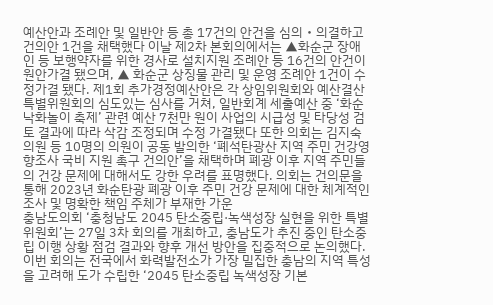예산안과 조례안 및 일반안 등 총 17건의 안건을 심의‧의결하고 건의안 1건을 채택했다 이날 제2차 본회의에서는 ▲화순군 장애인 등 보행약자를 위한 경사로 설치지원 조례안 등 16건의 안건이 원안가결 됐으며, ▲ 화순군 상징물 관리 및 운영 조례안 1건이 수정가결 됐다. 제1회 추가경정예산안은 각 상임위원회와 예산결산특별위원회의 심도있는 심사를 거쳐, 일반회계 세출예산 중 ‘화순 낙화놀이 축제’ 관련 예산 7천만 원이 사업의 시급성 및 타당성 검토 결과에 따라 삭감 조정되며 수정 가결됐다 또한 의회는 김지숙 의원 등 10명의 의원이 공동 발의한 ‘폐석탄광산 지역 주민 건강영향조사 국비 지원 촉구 건의안’을 채택하며 폐광 이후 지역 주민들의 건강 문제에 대해서도 강한 우려를 표명했다. 의회는 건의문을 통해 2023년 화순탄광 폐광 이후 주민 건강 문제에 대한 체계적인 조사 및 명확한 책임 주체가 부재한 가운
충남도의회 ‘충청남도 2045 탄소중립·녹색성장 실현을 위한 특별위원회’는 27일 3차 회의를 개최하고, 충남도가 추진 중인 탄소중립 이행 상황 점검 결과와 향후 개선 방안을 집중적으로 논의했다. 이번 회의는 전국에서 화력발전소가 가장 밀집한 충남의 지역 특성을 고려해 도가 수립한 ‘2045 탄소중립 녹색성장 기본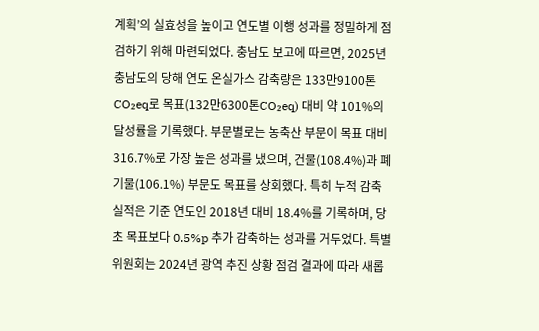계획’의 실효성을 높이고 연도별 이행 성과를 정밀하게 점검하기 위해 마련되었다. 충남도 보고에 따르면, 2025년 충남도의 당해 연도 온실가스 감축량은 133만9100톤CO₂eq로 목표(132만6300톤CO₂eq) 대비 약 101%의 달성률을 기록했다. 부문별로는 농축산 부문이 목표 대비 316.7%로 가장 높은 성과를 냈으며, 건물(108.4%)과 폐기물(106.1%) 부문도 목표를 상회했다. 특히 누적 감축 실적은 기준 연도인 2018년 대비 18.4%를 기록하며, 당초 목표보다 0.5%p 추가 감축하는 성과를 거두었다. 특별위원회는 2024년 광역 추진 상황 점검 결과에 따라 새롭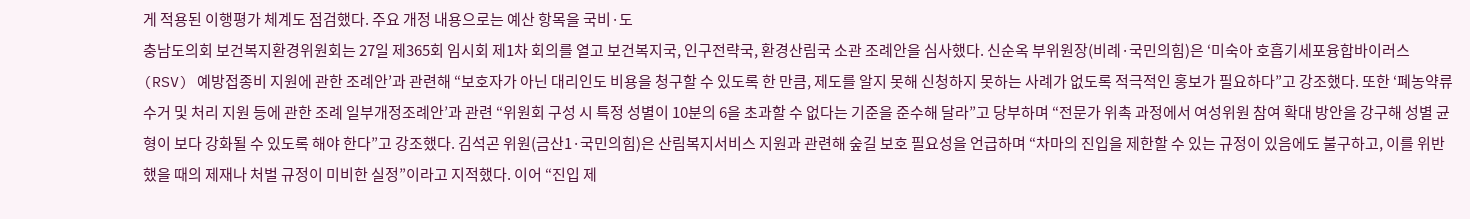게 적용된 이행평가 체계도 점검했다. 주요 개정 내용으로는 예산 항목을 국비·도
충남도의회 보건복지환경위원회는 27일 제365회 임시회 제1차 회의를 열고 보건복지국, 인구전략국, 환경산림국 소관 조례안을 심사했다. 신순옥 부위원장(비례·국민의힘)은 ‘미숙아 호흡기세포융합바이러스(RSV) 예방접종비 지원에 관한 조례안’과 관련해 “보호자가 아닌 대리인도 비용을 청구할 수 있도록 한 만큼, 제도를 알지 못해 신청하지 못하는 사례가 없도록 적극적인 홍보가 필요하다”고 강조했다. 또한 ‘폐농약류 수거 및 처리 지원 등에 관한 조례 일부개정조례안’과 관련 “위원회 구성 시 특정 성별이 10분의 6을 초과할 수 없다는 기준을 준수해 달라”고 당부하며 “전문가 위촉 과정에서 여성위원 참여 확대 방안을 강구해 성별 균형이 보다 강화될 수 있도록 해야 한다”고 강조했다. 김석곤 위원(금산1·국민의힘)은 산림복지서비스 지원과 관련해 숲길 보호 필요성을 언급하며 “차마의 진입을 제한할 수 있는 규정이 있음에도 불구하고, 이를 위반했을 때의 제재나 처벌 규정이 미비한 실정”이라고 지적했다. 이어 “진입 제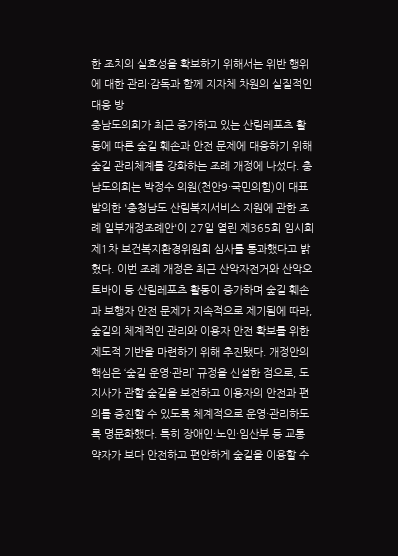한 조치의 실효성을 확보하기 위해서는 위반 행위에 대한 관리·감독과 함께 지자체 차원의 실질적인 대응 방
충남도의회가 최근 증가하고 있는 산림레포츠 활동에 따른 숲길 훼손과 안전 문제에 대응하기 위해 숲길 관리체계를 강화하는 조례 개정에 나섰다. 충남도의회는 박정수 의원(천안9·국민의힘)이 대표 발의한 '충청남도 산림복지서비스 지원에 관한 조례 일부개정조례안'이 27일 열린 제365회 임시회 제1차 보건복지환경위원회 심사를 통과했다고 밝혔다. 이번 조례 개정은 최근 산악자전거와 산악오토바이 등 산림레포츠 활동이 증가하며 숲길 훼손과 보행자 안전 문제가 지속적으로 제기됨에 따라, 숲길의 체계적인 관리와 이용자 안전 확보를 위한 제도적 기반을 마련하기 위해 추진됐다. 개정안의 핵심은 ‘숲길 운영·관리’ 규정을 신설한 점으로, 도지사가 관할 숲길을 보전하고 이용자의 안전과 편의를 증진할 수 있도록 체계적으로 운영·관리하도록 명문화했다. 특히 장애인·노인·임산부 등 교통약자가 보다 안전하고 편안하게 숲길을 이용할 수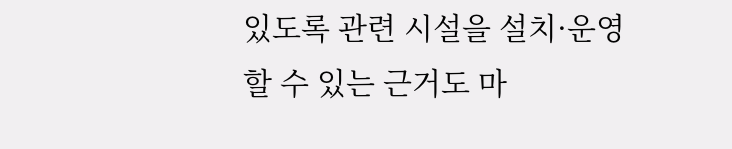있도록 관련 시설을 설치·운영할 수 있는 근거도 마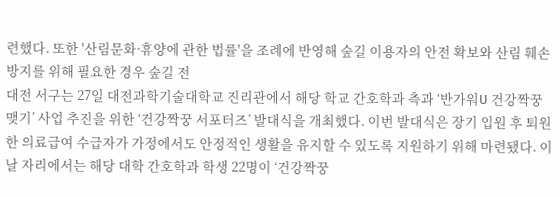련했다. 또한 '산림문화·휴양에 관한 법률'을 조례에 반영해 숲길 이용자의 안전 확보와 산림 훼손 방지를 위해 필요한 경우 숲길 전
대전 서구는 27일 대전과학기술대학교 진리관에서 해당 학교 간호학과 측과 ‘반가워U 건강짝꿍 맺기’ 사업 추진을 위한 ‘건강짝꿍 서포터즈’ 발대식을 개최했다. 이번 발대식은 장기 입원 후 퇴원한 의료급여 수급자가 가정에서도 안정적인 생활을 유지할 수 있도록 지원하기 위해 마련됐다. 이날 자리에서는 해당 대학 간호학과 학생 22명이 ‘건강짝꿍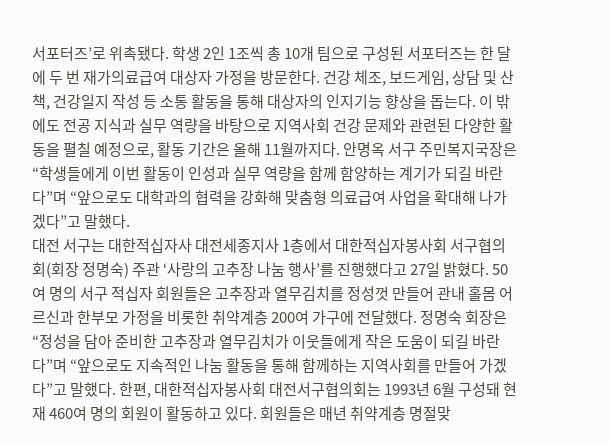서포터즈’로 위촉됐다. 학생 2인 1조씩 총 10개 팀으로 구성된 서포터즈는 한 달에 두 번 재가의료급여 대상자 가정을 방문한다. 건강 체조, 보드게임, 상담 및 산책, 건강일지 작성 등 소통 활동을 통해 대상자의 인지기능 향상을 돕는다. 이 밖에도 전공 지식과 실무 역량을 바탕으로 지역사회 건강 문제와 관련된 다양한 활동을 펼칠 예정으로, 활동 기간은 올해 11월까지다. 안명옥 서구 주민복지국장은 “학생들에게 이번 활동이 인성과 실무 역량을 함께 함양하는 계기가 되길 바란다”며 “앞으로도 대학과의 협력을 강화해 맞춤형 의료급여 사업을 확대해 나가겠다”고 말했다.
대전 서구는 대한적십자사 대전세종지사 1층에서 대한적십자봉사회 서구협의회(회장 정명숙) 주관 ‘사랑의 고추장 나눔 행사’를 진행했다고 27일 밝혔다. 50여 명의 서구 적십자 회원들은 고추장과 열무김치를 정성껏 만들어 관내 홀몸 어르신과 한부모 가정을 비롯한 취약계층 200여 가구에 전달했다. 정명숙 회장은 “정성을 담아 준비한 고추장과 열무김치가 이웃들에게 작은 도움이 되길 바란다”며 “앞으로도 지속적인 나눔 활동을 통해 함께하는 지역사회를 만들어 가겠다”고 말했다. 한편, 대한적십자봉사회 대전서구협의회는 1993년 6월 구성돼 현재 460여 명의 회원이 활동하고 있다. 회원들은 매년 취약계층 명절맞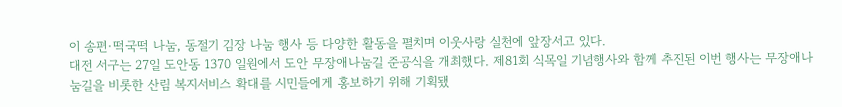이 송편·떡국떡 나눔, 동절기 김장 나눔 행사 등 다양한 활동을 펼치며 이웃사랑 실천에 앞장서고 있다.
대전 서구는 27일 도안동 1370 일원에서 도안 무장애나눔길 준공식을 개최했다. 제81회 식목일 기념행사와 함께 추진된 이번 행사는 무장애나눔길을 비롯한 산림 복지서비스 확대를 시민들에게 홍보하기 위해 기획됐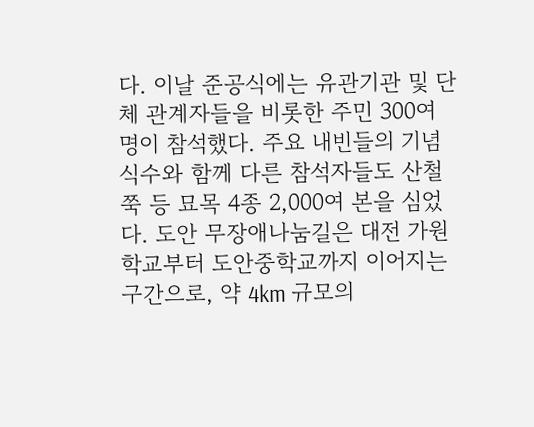다. 이날 준공식에는 유관기관 및 단체 관계자들을 비롯한 주민 300여 명이 참석했다. 주요 내빈들의 기념식수와 함께 다른 참석자들도 산철쭉 등 묘목 4종 2,000여 본을 심었다. 도안 무장애나눔길은 대전 가원학교부터 도안중학교까지 이어지는 구간으로, 약 4km 규모의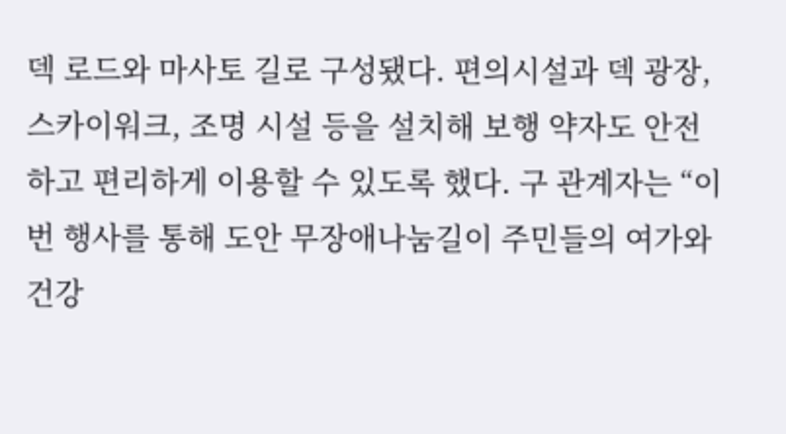덱 로드와 마사토 길로 구성됐다. 편의시설과 덱 광장, 스카이워크, 조명 시설 등을 설치해 보행 약자도 안전하고 편리하게 이용할 수 있도록 했다. 구 관계자는 “이번 행사를 통해 도안 무장애나눔길이 주민들의 여가와 건강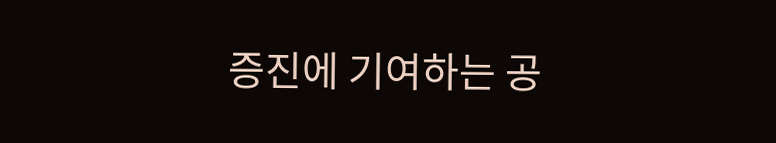증진에 기여하는 공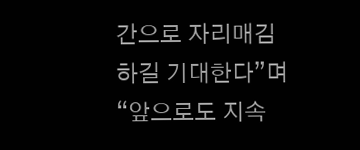간으로 자리매김하길 기대한다”며 “앞으로도 지속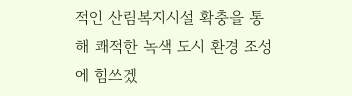적인 산림복지시설 확충을 통해 쾌적한 녹색 도시 환경 조성에 힘쓰겠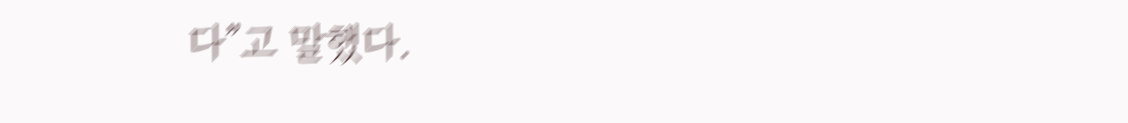다”고 말했다.